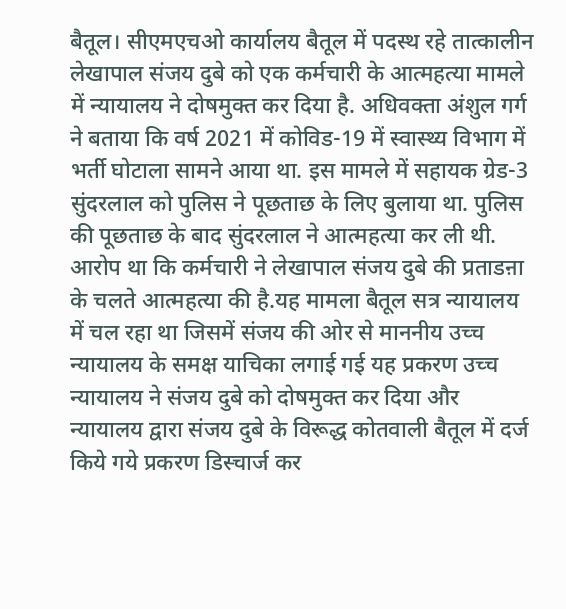बैतूल। सीएमएचओ कार्यालय बैतूल में पदस्थ रहे तात्कालीन लेखापाल संजय दुबे को एक कर्मचारी के आत्महत्या मामले में न्यायालय ने दोषमुक्त कर दिया है. अधिवक्ता अंशुल गर्ग ने बताया कि वर्ष 2021 में कोविड-19 में स्वास्थ्य विभाग में भर्ती घोटाला सामने आया था. इस मामले में सहायक ग्रेड-3 सुंदरलाल को पुलिस ने पूछताछ के लिए बुलाया था. पुलिस की पूछताछ के बाद सुंदरलाल ने आत्महत्या कर ली थी. आरोप था कि कर्मचारी ने लेखापाल संजय दुबे की प्रताडऩा के चलते आत्महत्या की है.यह मामला बैतूल सत्र न्यायालय में चल रहा था जिसमें संजय की ओर से माननीय उच्च न्यायालय के समक्ष याचिका लगाई गई यह प्रकरण उच्च न्यायालय ने संजय दुबे को दोषमुक्त कर दिया और न्यायालय द्वारा संजय दुबे के विरूद्ध कोतवाली बैतूल में दर्ज किये गये प्रकरण डिस्चार्ज कर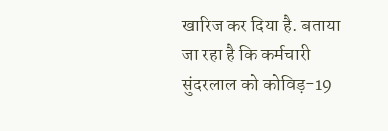खारिज कर दिया है. बताया जा रहा है कि कर्मचारी सुंदरलाल को कोविड़-19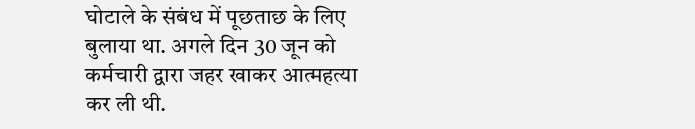घोटाले के संबंध में पूछताछ के लिए बुलाया था. अगले दिन 30 जून को कर्मचारी द्वारा जहर खाकर आत्महत्या कर ली थी.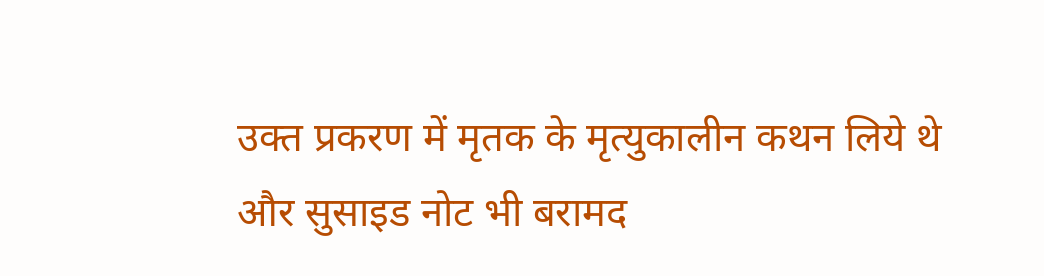उक्त प्रकरण में मृतक के मृत्युकालीन कथन लिये थे और सुसाइड नोट भी बरामद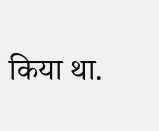किया था.